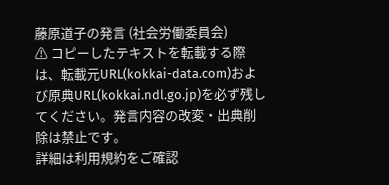藤原道子の発言 (社会労働委員会)
⚠ コピーしたテキストを転載する際は、転載元URL(kokkai-data.com)および原典URL(kokkai.ndl.go.jp)を必ず残してください。発言内容の改変・出典削除は禁止です。
詳細は利用規約をご確認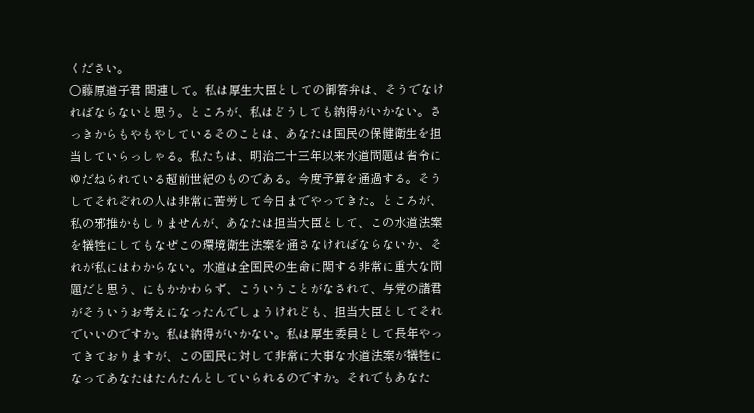ください。
○藤原道子君 関連して。私は厚生大臣としての御答弁は、そうでなければならないと思う。ところが、私はどうしても納得がいかない。さっきからもやもやしているそのことは、あなたは国民の保健衛生を担当していらっしゃる。私たちは、明治二十三年以来水道問題は省令にゆだねられている超前世紀のものである。今度予算を通過する。そうしてそれぞれの人は非常に苦労して今日までやってきた。ところが、私の邪推かもしりませんが、あなたは担当大臣として、この水道法案を犠牲にしてもなぜこの環境衛生法案を通さなければならないか、それが私にはわからない。水道は全国民の生命に関する非常に重大な問題だと思う、にもかかわらず、こういうことがなされて、与党の諸君がそういうお考えになったんでしょうけれども、担当大臣としてそれでいいのですか。私は納得がいかない。私は厚生委員として長年やってきておりますが、この国民に対して非常に大事な水道法案が犠牲になってあなたはたんたんとしていられるのですか。それでもあなた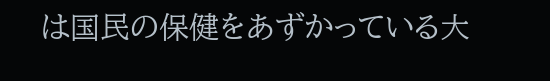は国民の保健をあずかっている大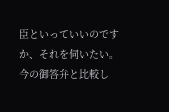臣といっていいのですか、それを伺いたい。今の御答弁と比較し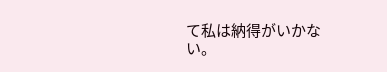て私は納得がいかない。